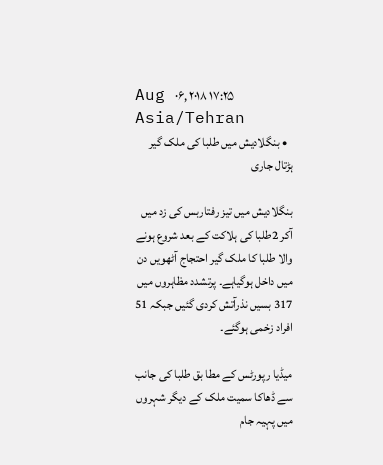Aug ۰۶, ۲۰۱۸ ۱۷:۲۵ Asia/Tehran
  • بنگلادیش میں طلبا کی ملک گیر ہڑتال جاری

بنگلادیش میں تیز رفتاربس کی زد میں آکر 2طلبا کی ہلاکت کے بعد شروع ہونے والا طلبا کا ملک گیر احتجاج آٹھویں دن میں داخل ہوگیاہے۔ پرتشدد مظاہروں میں 317 بسیں نذرآتش کردی گئیں جبکہ 51 افراد زخمی ہوگئے۔

میڈیا رپورٹس کے مطا بق طلبا کی جانب سے ڈھاکا سمیت ملک کے دیگر شہروں میں پہیہ جام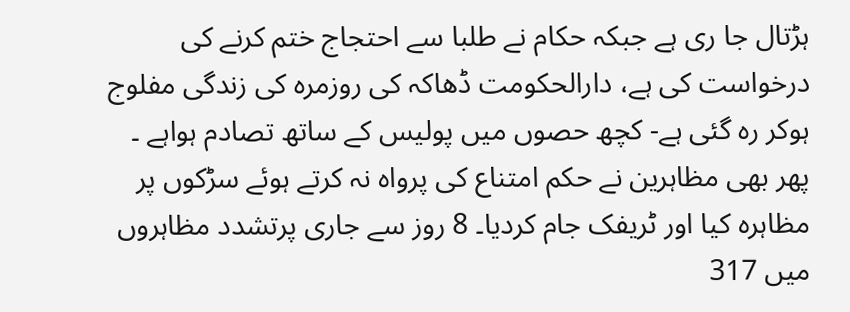ہڑتال جا ری ہے جبکہ حکام نے طلبا سے احتجاج ختم کرنے کی درخواست کی ہے، دارالحکومت ڈھاکہ کی روزمرہ کی زندگی مفلوج ہوکر رہ گئی ہے- کچھ حصوں میں پولیس کے ساتھ تصادم ہواہے ۔ پھر بھی مظاہرین نے حکم امتناع کی پرواہ نہ کرتے ہوئے سڑکوں پر مظاہرہ کیا اور ٹریفک جام کردیا۔ 8 روز سے جاری پرتشدد مظاہروں میں 317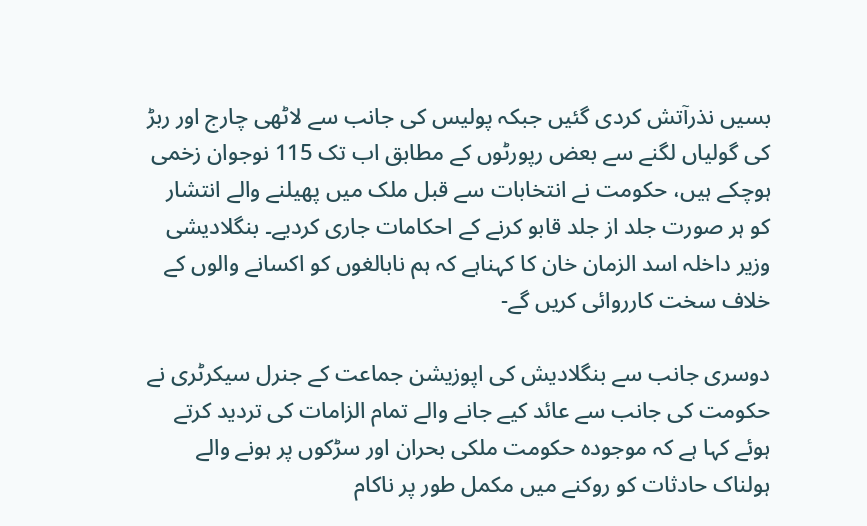بسیں نذرآتش کردی گئیں جبکہ پولیس کی جانب سے لاٹھی چارج اور ربڑ کی گولیاں لگنے سے بعض رپورٹوں کے مطابق اب تک 115 نوجوان زخمی ہوچکے ہیں، حکومت نے انتخابات سے قبل ملک میں پھیلنے والے انتشار کو ہر صورت جلد از جلد قابو کرنے کے احکامات جاری کردیے۔ بنگلادیشی وزیر داخلہ اسد الزمان خان کا کہناہے کہ ہم نابالغوں کو اکسانے والوں کے خلاف سخت کارروائی کریں گے-

دوسری جانب سے بنگلادیش کی اپوزیشن جماعت کے جنرل سیکرٹری نے حکومت کی جانب سے عائد کیے جانے والے تمام الزامات کی تردید کرتے ہوئے کہا ہے کہ موجودہ حکومت ملکی بحران اور سڑکوں پر ہونے والے ہولناک حادثات کو روکنے میں مکمل طور پر ناکام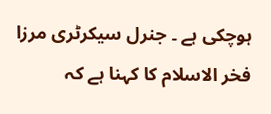ہوچکی ہے ۔ جنرل سیکرٹری مرزا فخر الاسلام کا کہنا ہے کہ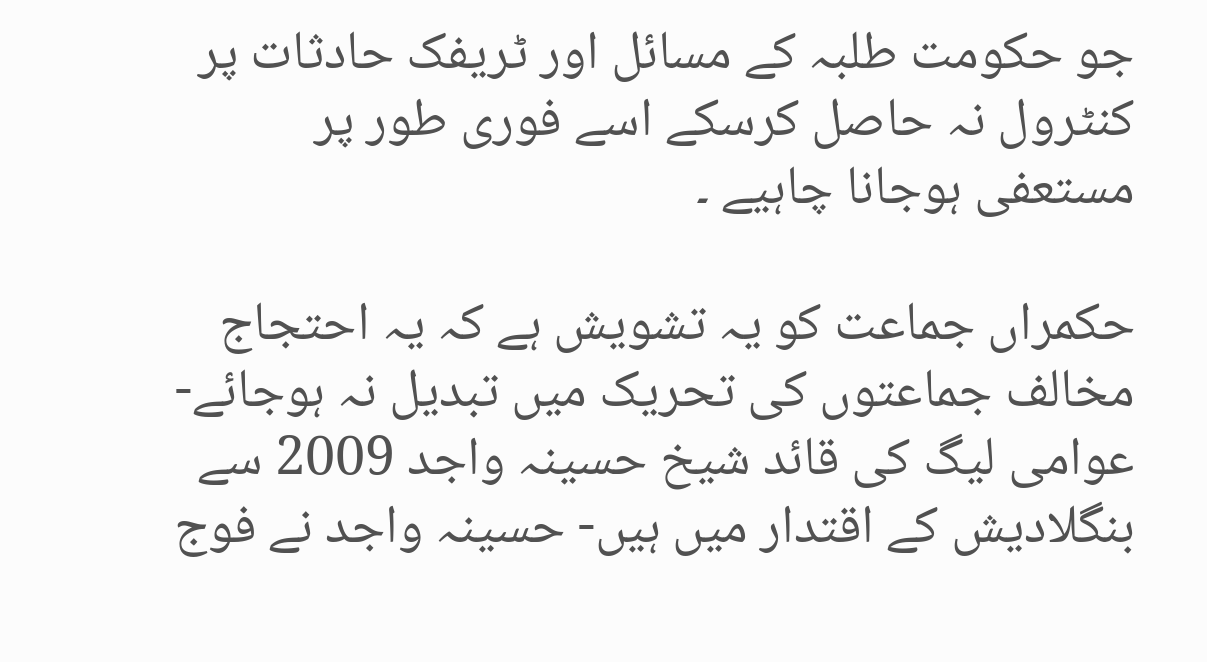جو حکومت طلبہ کے مسائل اور ٹریفک حادثات پر کنٹرول نہ حاصل کرسکے اسے فوری طور پر مستعفی ہوجانا چاہیے ۔

حکمراں جماعت کو یہ تشویش ہے کہ یہ احتجاج مخالف جماعتوں کی تحریک میں تبدیل نہ ہوجائے- عوامی لیگ کی قائد شیخ حسینہ واجد 2009 سے بنگلادیش کے اقتدار میں ہیں- حسینہ واجد نے فوج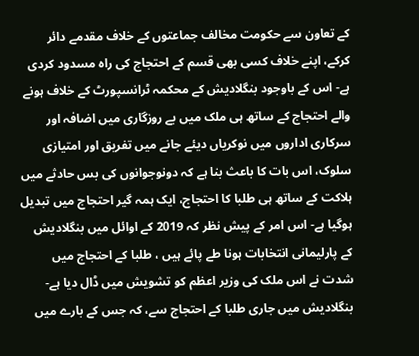کے تعاون سے حکومت مخالف جماعتوں کے خلاف مقدمے دائر کرکے، اپنے خلاف کسی بھی قسم کے احتجاج کی راہ مسدود کردی ہے- اس کے باوجود بنگلادیش کے محکمہ ٹرانسپورٹ کے خلاف ہونے والے احتجاج کے ساتھ ہی ملک میں بے روزگاری میں اضافہ اور سرکاری اداروں میں نوکریاں دیئے جانے میں تفریق اور امتیازی سلوک، اس بات کا باعث بنا ہے کہ دونوجوانوں کی بس حادثے میں ہلاکت کے ساتھ ہی طلبا کا احتجاج، ایک ہمہ گیر احتجاج میں تبدیل ہوگیا ہے- اس امر کے پیش نظر کہ 2019 کے اوائل میں بنگلادیش کے پارلیمانی انتخابات ہونا طے پائے ہیں ، طلبا کے احتجاج میں شدت نے اس ملک کی وزیر اعظم کو تشویش میں ڈال دیا ہے- بنگلادیش میں جاری طلبا کے احتجاج سے، کہ جس کے بارے میں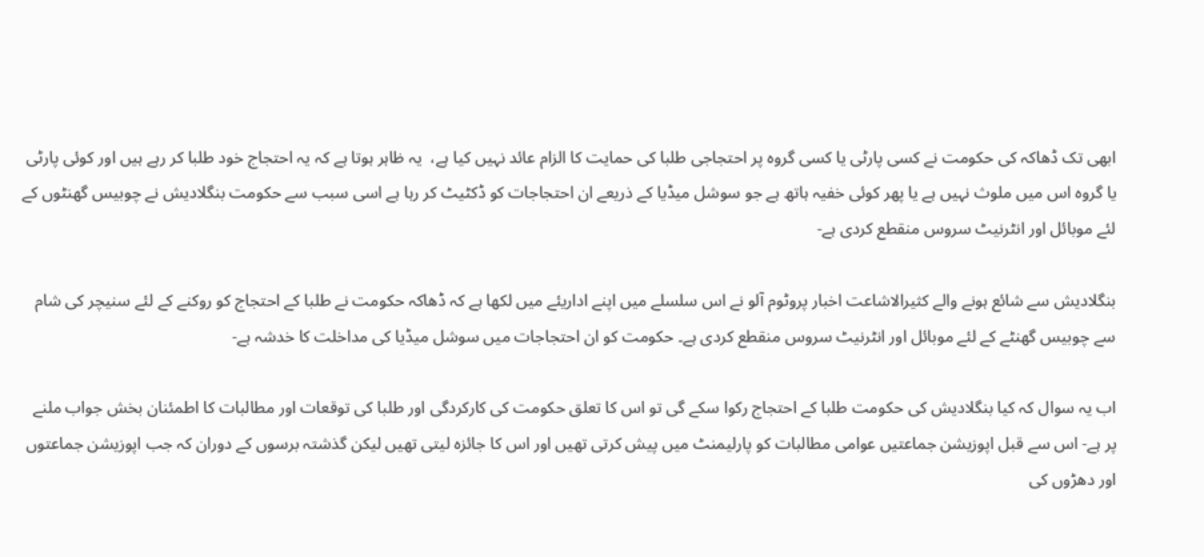ابھی تک ڈھاکہ کی حکومت نے کسی پارٹی یا کسی گروہ پر احتجاجی طلبا کی حمایت کا الزام عائد نہیں کیا ہے،  یہ ظاہر ہوتا ہے کہ یہ احتجاج خود طلبا کر رہے ہیں اور کوئی پارٹی یا گروہ اس میں ملوث نہیں ہے یا پھر کوئی خفیہ ہاتھ ہے جو سوشل میڈیا کے ذریعے ان احتجاجات کو ڈکٹیٹ کر رہا ہے اسی سبب سے حکومت بنگلادیش نے چوبیس گھنٹوں کے لئے موبائل اور انٹرنیٹ سروس منقطع کردی ہے-

بنگلادیش سے شائع ہونے والے کثیرالاشاعت اخبار پروٹوم آلو نے اس سلسلے میں اپنے اداریئے میں لکھا ہے کہ ڈھاکہ حکومت نے طلبا کے احتجاج کو روکنے کے لئے سنیچر کی شام سے چوبیس گھنٹے کے لئے موبائل اور انٹرنیٹ سروس منقطع کردی ہے۔ حکومت کو ان احتجاجات میں سوشل میڈیا کی مداخلت کا خدشہ ہے-

اب یہ سوال کہ کیا بنگلادیش کی حکومت طلبا کے احتجاج رکوا سکے گی تو اس کا تعلق حکومت کی کارکردگی اور طلبا کی توقعات اور مطالبات کا اطمئنان بخش جواب ملنے پر ہے- اس سے قبل اپوزیشن جماعتیں عوامی مطالبات کو پارلیمنٹ میں پیش کرتی تھیں اور اس کا جائزہ لیتی تھیں لیکن گذشتہ برسوں کے دوران کہ جب اپوزیشن جماعتوں اور دھڑوں کی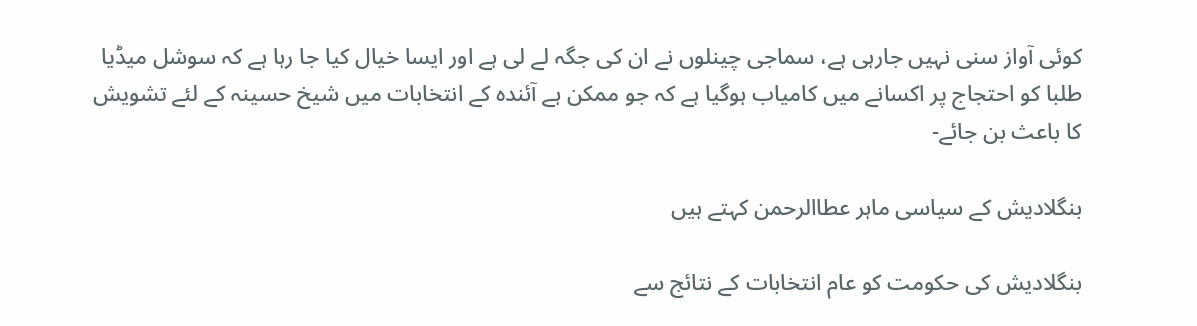کوئی آواز سنی نہیں جارہی ہے، سماجی چینلوں نے ان کی جگہ لے لی ہے اور ایسا خیال کیا جا رہا ہے کہ سوشل میڈیا طلبا کو احتجاج پر اکسانے میں کامیاب ہوگیا ہے کہ جو ممکن ہے آئندہ کے انتخابات میں شیخ حسینہ کے لئے تشویش کا باعث بن جائے-

بنگلادیش کے سیاسی ماہر عطاالرحمن کہتے ہیں

بنگلادیش کی حکومت کو عام انتخابات کے نتائج سے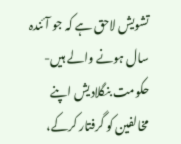تشویش لاحق ہے کہ جو آئندہ سال ہونے والے ہیں- حکومت بنگلادیش اپنے مخالفین کو گرفتار کرکے،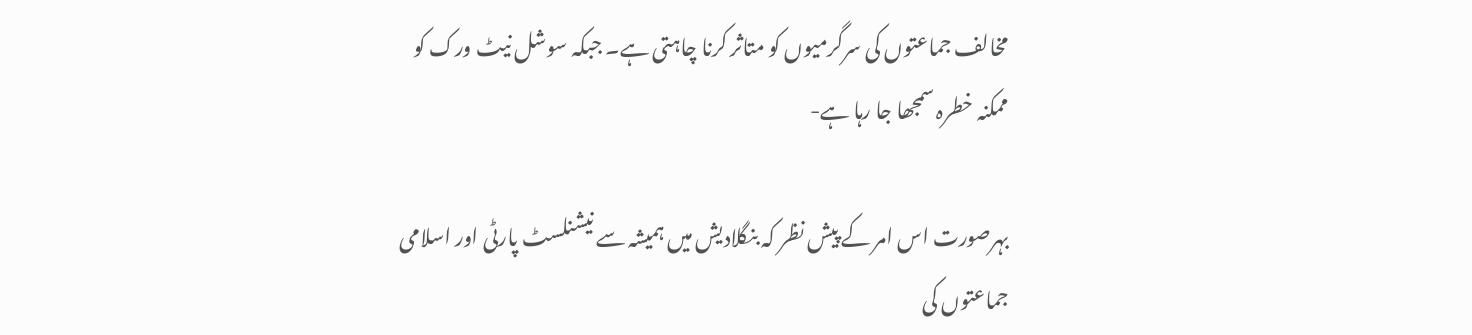مخالف جماعتوں کی سرگرمیوں کو متاثر کرنا چاہتی ہے۔ جبکہ سوشل نیٹ ورک کو ممکنہ خطرہ سمجھا جا رہا ہے-

بہرصورت اس امر کے پیش نظر کہ بنگلادیش میں ہمیشہ سے نیشنلسٹ پارٹی اور اسلامی جماعتوں کی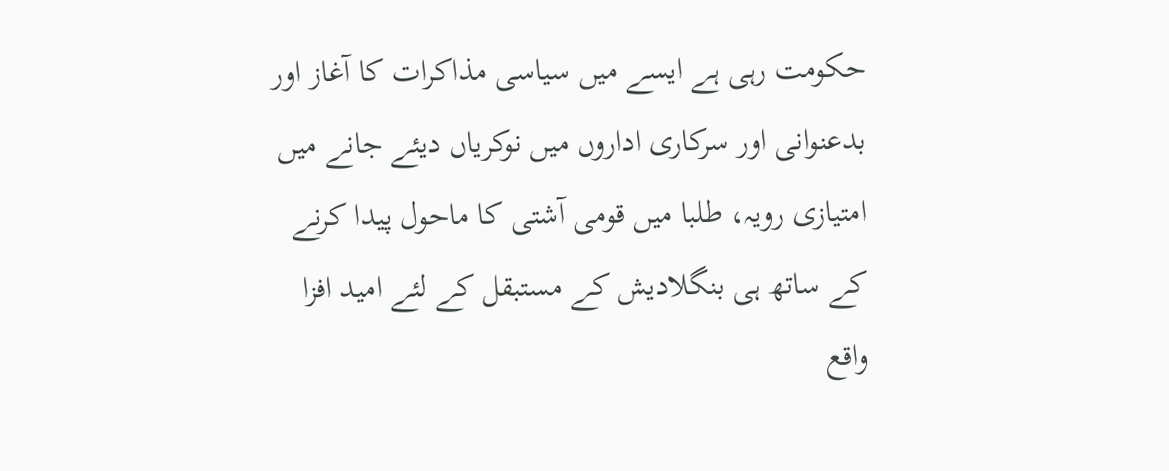حکومت رہی ہے ایسے میں سیاسی مذاکرات کا آغاز اور بدعنوانی اور سرکاری اداروں میں نوکریاں دیئے جانے میں امتیازی رویہ، طلبا میں قومی آشتی کا ماحول پیدا کرنے کے ساتھ ہی بنگلادیش کے مستبقل کے لئے امید افزا واقع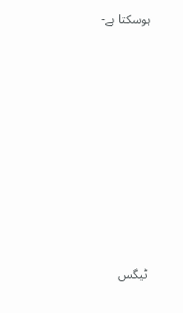ہوسکتا ہے-









ٹیگس